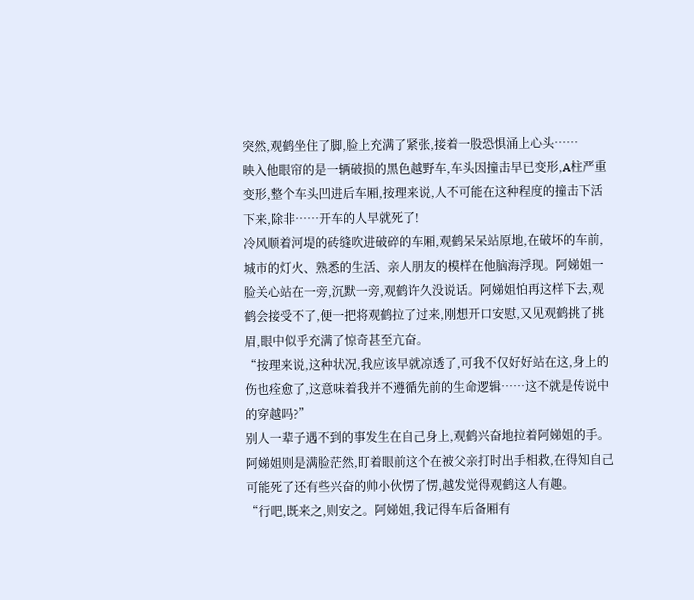突然,观鹤坐住了脚,脸上充满了紧张,接着一股恐惧涌上心头……
映入他眼帘的是一辆破损的黑色越野车,车头因撞击早已变形,A柱严重变形,整个车头凹进后车厢,按理来说,人不可能在这种程度的撞击下活下来,除非……开车的人早就死了!
冷风顺着河堤的砖缝吹进破碎的车厢,观鹤呆呆站原地,在破坏的车前,城市的灯火、熟悉的生活、亲人朋友的模样在他脑海浮现。阿娣姐一脸关心站在一旁,沉默一旁,观鹤许久没说话。阿娣姐怕再这样下去,观鹤会接受不了,便一把将观鹤拉了过来,刚想开口安慰,又见观鹤挑了挑眉,眼中似乎充满了惊奇甚至亢奋。
“按理来说,这种状况,我应该早就凉透了,可我不仅好好站在这,身上的伤也痊愈了,这意味着我并不遵循先前的生命逻辑……这不就是传说中的穿越吗?”
别人一辈子遇不到的事发生在自己身上,观鹤兴奋地拉着阿娣姐的手。阿娣姐则是满脸茫然,盯着眼前这个在被父亲打时出手相救,在得知自己可能死了还有些兴奋的帅小伙愣了愣,越发觉得观鹤这人有趣。
“行吧,既来之,则安之。阿娣姐,我记得车后备厢有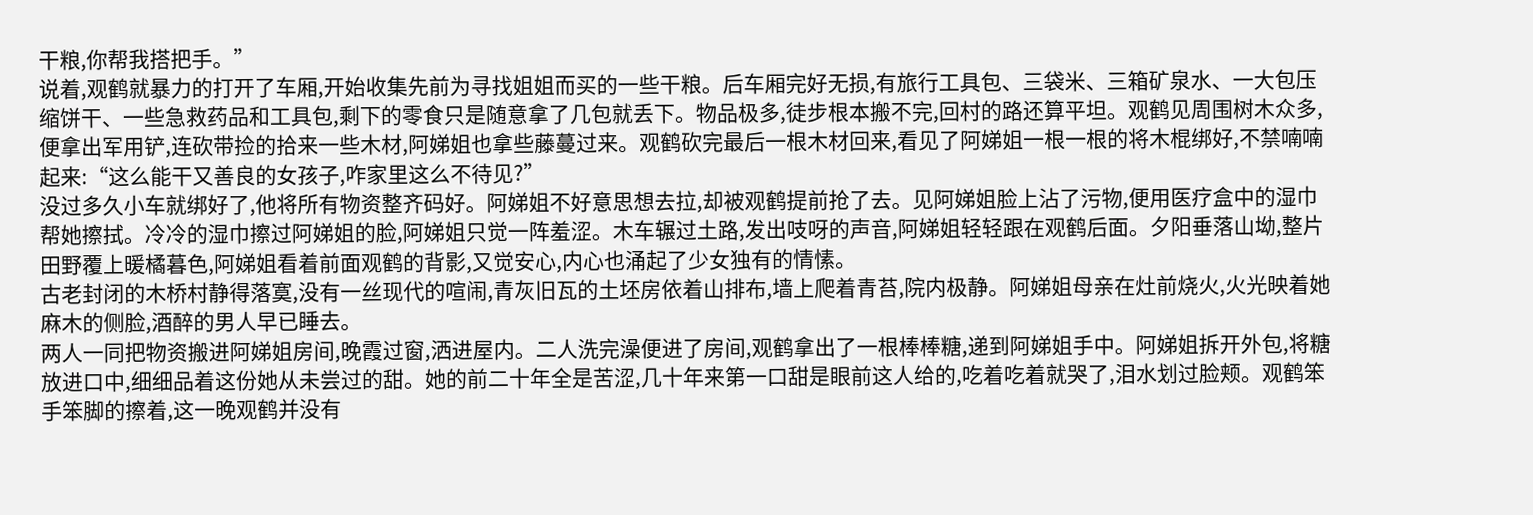干粮,你帮我搭把手。”
说着,观鹤就暴力的打开了车厢,开始收集先前为寻找姐姐而买的一些干粮。后车厢完好无损,有旅行工具包、三袋米、三箱矿泉水、一大包压缩饼干、一些急救药品和工具包,剩下的零食只是随意拿了几包就丢下。物品极多,徒步根本搬不完,回村的路还算平坦。观鹤见周围树木众多,便拿出军用铲,连砍带捡的拾来一些木材,阿娣姐也拿些藤蔓过来。观鹤砍完最后一根木材回来,看见了阿娣姐一根一根的将木棍绑好,不禁喃喃起来:“这么能干又善良的女孩子,咋家里这么不待见?”
没过多久小车就绑好了,他将所有物资整齐码好。阿娣姐不好意思想去拉,却被观鹤提前抢了去。见阿娣姐脸上沾了污物,便用医疗盒中的湿巾帮她擦拭。冷冷的湿巾擦过阿娣姐的脸,阿娣姐只觉一阵羞涩。木车辗过土路,发出吱呀的声音,阿娣姐轻轻跟在观鹤后面。夕阳垂落山坳,整片田野覆上暖橘暮色,阿娣姐看着前面观鹤的背影,又觉安心,内心也涌起了少女独有的情愫。
古老封闭的木桥村静得落寞,没有一丝现代的喧闹,青灰旧瓦的土坯房依着山排布,墙上爬着青苔,院内极静。阿娣姐母亲在灶前烧火,火光映着她麻木的侧脸,酒醉的男人早已睡去。
两人一同把物资搬进阿娣姐房间,晚霞过窗,洒进屋内。二人洗完澡便进了房间,观鹤拿出了一根棒棒糖,递到阿娣姐手中。阿娣姐拆开外包,将糖放进口中,细细品着这份她从未尝过的甜。她的前二十年全是苦涩,几十年来第一口甜是眼前这人给的,吃着吃着就哭了,泪水划过脸颊。观鹤笨手笨脚的擦着,这一晚观鹤并没有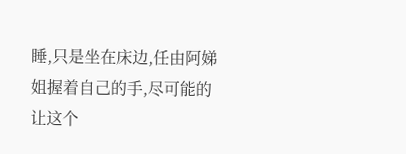睡,只是坐在床边,任由阿娣姐握着自己的手,尽可能的让这个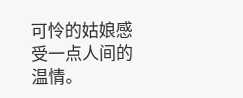可怜的姑娘感受一点人间的温情。